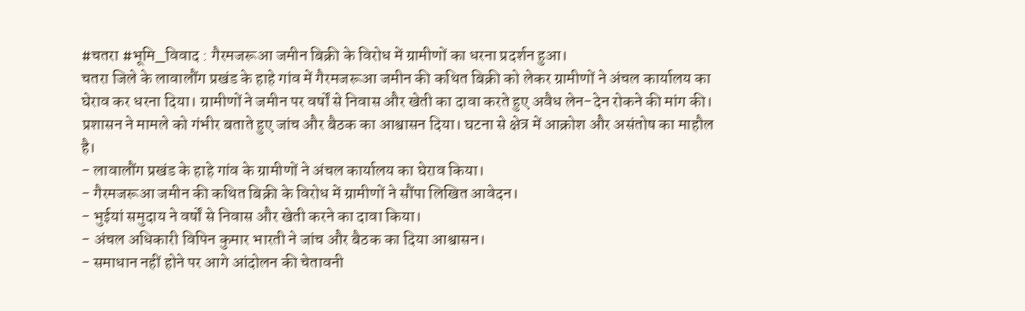#चतरा #भूमि_विवाद : गैरमजरूआ जमीन बिक्री के विरोध में ग्रामीणों का धरना प्रदर्शन हुआ।
चतरा जिले के लावालौंग प्रखंड के हाहे गांव में गैरमजरूआ जमीन की कथित बिक्री को लेकर ग्रामीणों ने अंचल कार्यालय का घेराव कर धरना दिया। ग्रामीणों ने जमीन पर वर्षों से निवास और खेती का दावा करते हुए अवैध लेन-देन रोकने की मांग की। प्रशासन ने मामले को गंभीर बताते हुए जांच और बैठक का आश्वासन दिया। घटना से क्षेत्र में आक्रोश और असंतोष का माहौल है।
- लावालौंग प्रखंड के हाहे गांव के ग्रामीणों ने अंचल कार्यालय का घेराव किया।
- गैरमजरूआ जमीन की कथित बिक्री के विरोध में ग्रामीणों ने सौंपा लिखित आवेदन।
- भुईयां समुदाय ने वर्षों से निवास और खेती करने का दावा किया।
- अंचल अधिकारी विपिन कुमार भारती ने जांच और बैठक का दिया आश्वासन।
- समाधान नहीं होने पर आगे आंदोलन की चेतावनी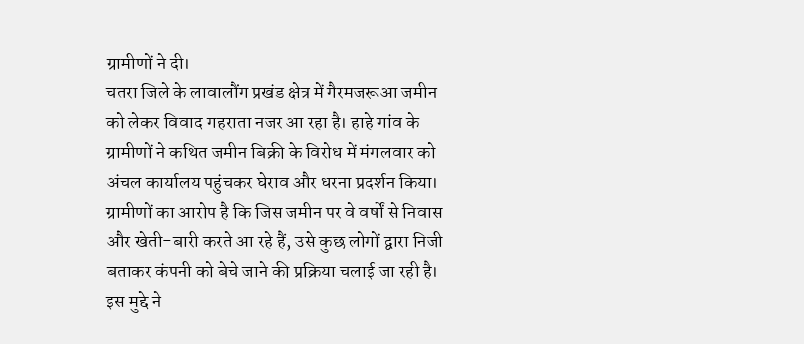ग्रामीणों ने दी।
चतरा जिले के लावालौंग प्रखंड क्षेत्र में गैरमजरूआ जमीन को लेकर विवाद गहराता नजर आ रहा है। हाहे गांव के ग्रामीणों ने कथित जमीन बिक्री के विरोध में मंगलवार को अंचल कार्यालय पहुंचकर घेराव और धरना प्रदर्शन किया। ग्रामीणों का आरोप है कि जिस जमीन पर वे वर्षों से निवास और खेती-बारी करते आ रहे हैं, उसे कुछ लोगों द्वारा निजी बताकर कंपनी को बेचे जाने की प्रक्रिया चलाई जा रही है। इस मुद्दे ने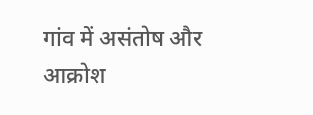गांव में असंतोष और आक्रोश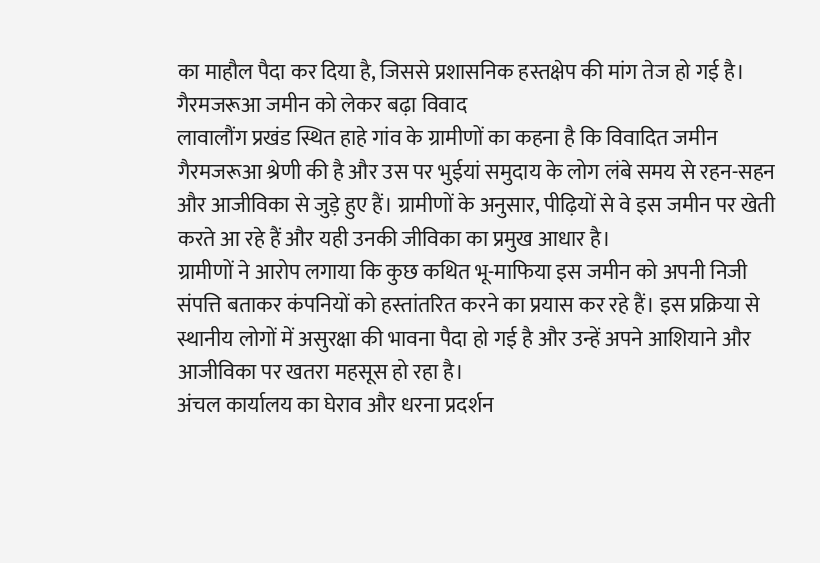का माहौल पैदा कर दिया है, जिससे प्रशासनिक हस्तक्षेप की मांग तेज हो गई है।
गैरमजरूआ जमीन को लेकर बढ़ा विवाद
लावालौंग प्रखंड स्थित हाहे गांव के ग्रामीणों का कहना है कि विवादित जमीन गैरमजरूआ श्रेणी की है और उस पर भुईयां समुदाय के लोग लंबे समय से रहन-सहन और आजीविका से जुड़े हुए हैं। ग्रामीणों के अनुसार, पीढ़ियों से वे इस जमीन पर खेती करते आ रहे हैं और यही उनकी जीविका का प्रमुख आधार है।
ग्रामीणों ने आरोप लगाया कि कुछ कथित भू-माफिया इस जमीन को अपनी निजी संपत्ति बताकर कंपनियों को हस्तांतरित करने का प्रयास कर रहे हैं। इस प्रक्रिया से स्थानीय लोगों में असुरक्षा की भावना पैदा हो गई है और उन्हें अपने आशियाने और आजीविका पर खतरा महसूस हो रहा है।
अंचल कार्यालय का घेराव और धरना प्रदर्शन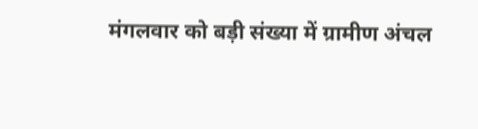मंगलवार को बड़ी संख्या में ग्रामीण अंचल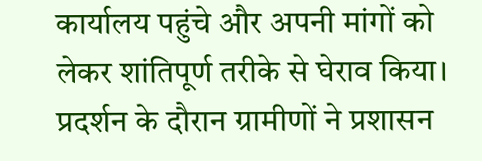कार्यालय पहुंचे और अपनी मांगों को लेकर शांतिपूर्ण तरीके से घेराव किया। प्रदर्शन के दौरान ग्रामीणों ने प्रशासन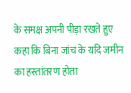के समक्ष अपनी पीड़ा रखते हुए कहा कि बिना जांच के यदि जमीन का हस्तांतरण होता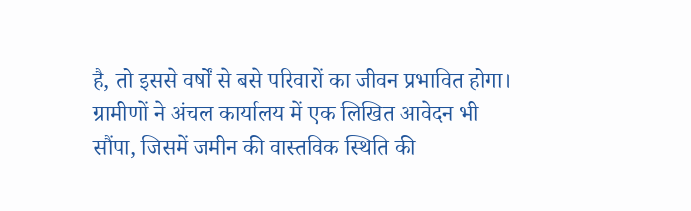है, तो इससे वर्षों से बसे परिवारों का जीवन प्रभावित होगा।
ग्रामीणों ने अंचल कार्यालय में एक लिखित आवेदन भी सौंपा, जिसमें जमीन की वास्तविक स्थिति की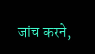जांच करने,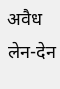अवैध लेन-देन